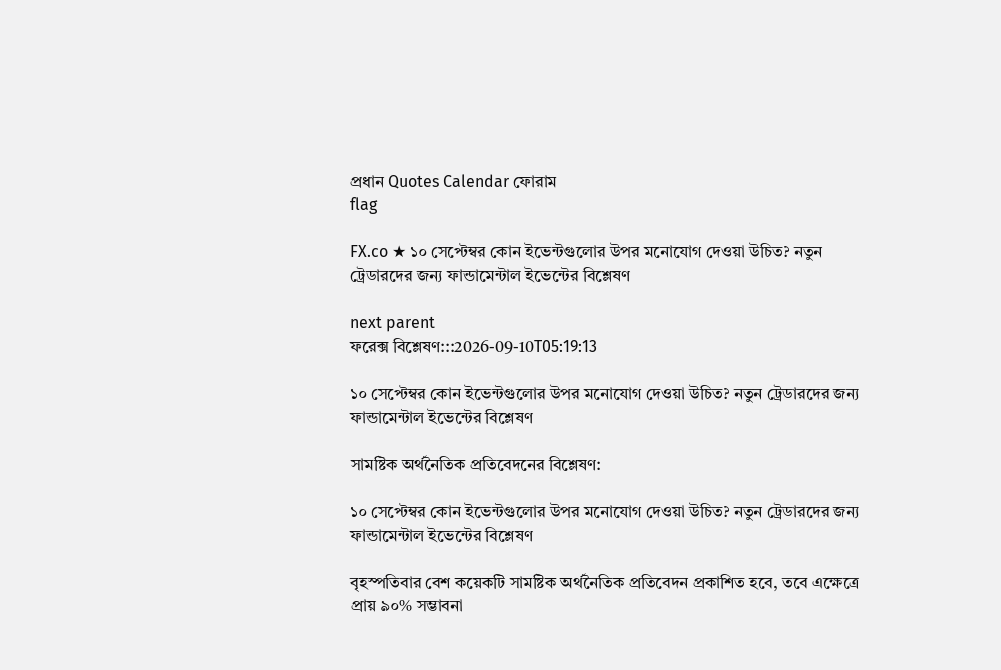প্রধান Quotes Calendar ফোরাম
flag

FX.co ★ ১০ সেপ্টেম্বর কোন ইভেন্টগুলোর উপর মনোযোগ দেওয়া উচিত? নতুন ট্রেডারদের জন্য ফান্ডামেন্টাল ইভেন্টের বিশ্লেষণ

next parent
ফরেক্স বিশ্লেষণ:::2026-09-10T05:19:13

১০ সেপ্টেম্বর কোন ইভেন্টগুলোর উপর মনোযোগ দেওয়া উচিত? নতুন ট্রেডারদের জন্য ফান্ডামেন্টাল ইভেন্টের বিশ্লেষণ

সামষ্টিক অর্থনৈতিক প্রতিবেদনের বিশ্লেষণ:

১০ সেপ্টেম্বর কোন ইভেন্টগুলোর উপর মনোযোগ দেওয়া উচিত? নতুন ট্রেডারদের জন্য ফান্ডামেন্টাল ইভেন্টের বিশ্লেষণ

বৃহস্পতিবার বেশ কয়েকটি সামষ্টিক অর্থনৈতিক প্রতিবেদন প্রকাশিত হবে, তবে এক্ষেত্রে প্রায় ৯০% সম্ভাবনা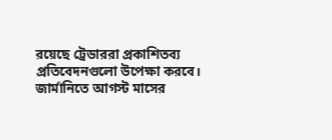রয়েছে ট্রেডাররা প্রকাশিতব্য প্রতিবেদনগুলো উপেক্ষা করবে। জার্মানিতে আগস্ট মাসের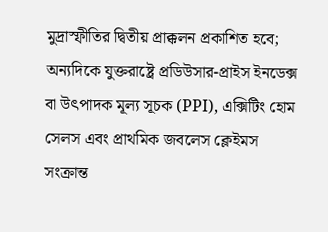মুদ্রাস্ফীতির দ্বিতীয় প্রাক্কলন প্রকাশিত হবে; অন্যদিকে যুক্তরাষ্ট্রে প্রডিউসার-প্রাইস ইনডেক্স বা উৎপাদক মূল্য সূচক (PPI), এক্সিটিং হোম সেলস এবং প্রাথমিক জবলেস ক্লেইমস সংক্রান্ত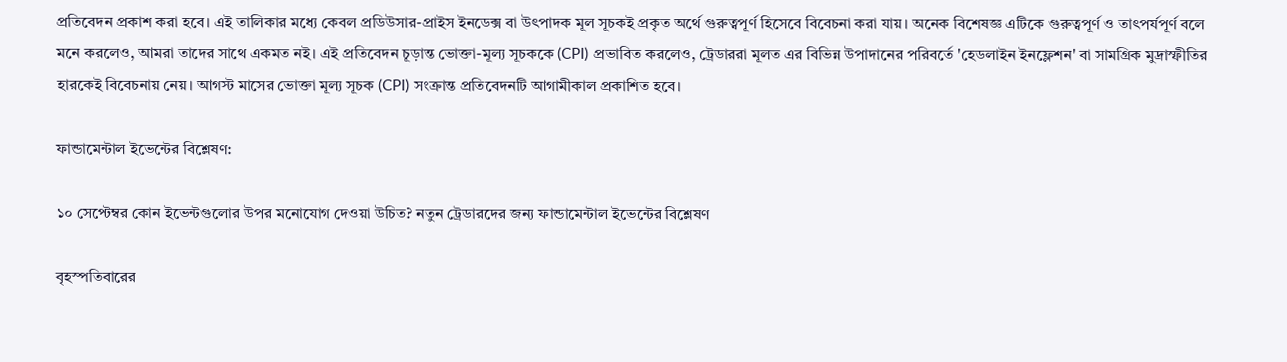প্রতিবেদন প্রকাশ করা হবে। এই তালিকার মধ্যে কেবল প্রডিউসার-প্রাইস ইনডেক্স বা উৎপাদক মূল সূচকই প্রকৃত অর্থে গুরুত্বপূর্ণ হিসেবে বিবেচনা করা যায়। অনেক বিশেষজ্ঞ এটিকে গুরুত্বপূর্ণ ও তাৎপর্যপূর্ণ বলে মনে করলেও, আমরা তাদের সাথে একমত নই। এই প্রতিবেদন চূড়ান্ত ভোক্তা-মূল্য সূচককে (CPI) প্রভাবিত করলেও, ট্রেডাররা মূলত এর বিভিন্ন উপাদানের পরিবর্তে 'হেডলাইন ইনফ্লেশন' বা সামগ্রিক মুদ্রাস্ফীতির হারকেই বিবেচনায় নেয়। আগস্ট মাসের ভোক্তা মূল্য সূচক (CPI) সংক্রান্ত প্রতিবেদনটি আগামীকাল প্রকাশিত হবে।

ফান্ডামেন্টাল ইভেন্টের বিশ্লেষণ:

১০ সেপ্টেম্বর কোন ইভেন্টগুলোর উপর মনোযোগ দেওয়া উচিত? নতুন ট্রেডারদের জন্য ফান্ডামেন্টাল ইভেন্টের বিশ্লেষণ

বৃহস্পতিবারের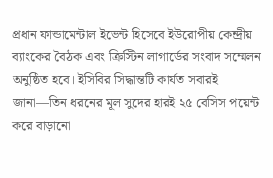প্রধান ফান্ডামেন্টাল ইভেন্ট হিসেবে ইউরোপীয় কেন্দ্রীয় ব্যাংকের বৈঠক এবং ক্রিস্টিন লাগার্ডের সংবাদ সম্মেলন অনুষ্ঠিত হবে। ইসিবির সিদ্ধান্তটি কার্যত সবারই জানা—তিন ধরনের মূল সুদের হারই ২৫ বেসিস পয়েন্ট করে বাড়ানো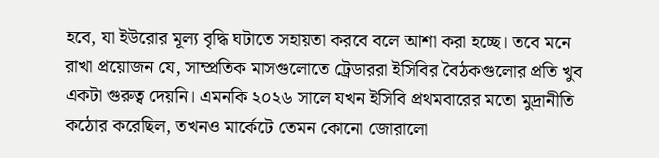হবে, যা ইউরোর মূল্য বৃদ্ধি ঘটাতে সহায়তা করবে বলে আশা করা হচ্ছে। তবে মনে রাখা প্রয়োজন যে, সাম্প্রতিক মাসগুলোতে ট্রেডাররা ইসিবির বৈঠকগুলোর প্রতি খুব একটা গুরুত্ব দেয়নি। এমনকি ২০২৬ সালে যখন ইসিবি প্রথমবারের মতো মুদ্রানীতি কঠোর করেছিল, তখনও মার্কেটে তেমন কোনো জোরালো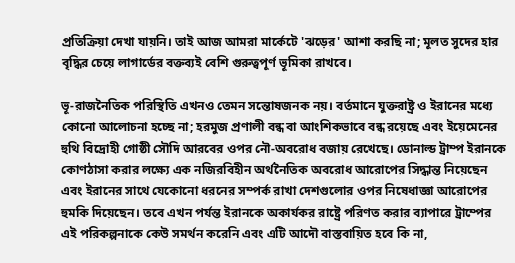প্রতিক্রিয়া দেখা যায়নি। তাই আজ আমরা মার্কেটে 'ঝড়ের' আশা করছি না; মূলত সুদের হার বৃদ্ধির চেয়ে লাগার্ডের বক্তব্যই বেশি গুরুত্বপূর্ণ ভূমিকা রাখবে।

ভূ-রাজনৈতিক পরিস্থিতি এখনও তেমন সন্তোষজনক নয়। বর্তমানে যুক্তরাষ্ট্র ও ইরানের মধ্যে কোনো আলোচনা হচ্ছে না; হরমুজ প্রণালী বন্ধ বা আংশিকভাবে বন্ধ রয়েছে এবং ইয়েমেনের হুথি বিদ্রোহী গোষ্ঠী সৌদি আরবের ওপর নৌ-অবরোধ বজায় রেখেছে। ডোনাল্ড ট্রাম্প ইরানকে কোণঠাসা করার লক্ষ্যে এক নজিরবিহীন অর্থনৈতিক অবরোধ আরোপের সিদ্ধান্ত নিয়েছেন এবং ইরানের সাথে যেকোনো ধরনের সম্পর্ক রাখা দেশগুলোর ওপর নিষেধাজ্ঞা আরোপের হুমকি দিয়েছেন। তবে এখন পর্যন্ত ইরানকে অকার্যকর রাষ্ট্রে পরিণত করার ব্যাপারে ট্রাম্পের এই পরিকল্পনাকে কেউ সমর্থন করেনি এবং এটি আদৌ বাস্তবায়িত হবে কি না,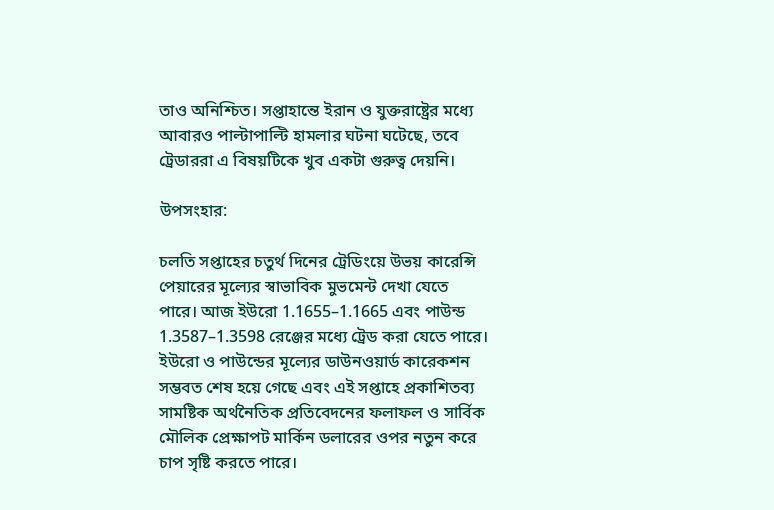তাও অনিশ্চিত। সপ্তাহান্তে ইরান ও যুক্তরাষ্ট্রের মধ্যে আবারও পাল্টাপাল্টি হামলার ঘটনা ঘটেছে, তবে ট্রেডাররা এ বিষয়টিকে খুব একটা গুরুত্ব দেয়নি।

উপসংহার:

চলতি সপ্তাহের চতুর্থ দিনের ট্রেডিংয়ে উভয় কারেন্সি পেয়ারের মূল্যের স্বাভাবিক মুভমেন্ট দেখা যেতে পারে। আজ ইউরো 1.1655–1.1665 এবং পাউন্ড 1.3587–1.3598 রেঞ্জের মধ্যে ট্রেড করা যেতে পারে। ইউরো ও পাউন্ডের মূল্যের ডাউনওয়ার্ড কারেকশন সম্ভবত শেষ হয়ে গেছে এবং এই সপ্তাহে প্রকাশিতব্য সামষ্টিক অর্থনৈতিক প্রতিবেদনের ফলাফল ও সার্বিক মৌলিক প্রেক্ষাপট মার্কিন ডলারের ওপর নতুন করে চাপ সৃষ্টি করতে পারে।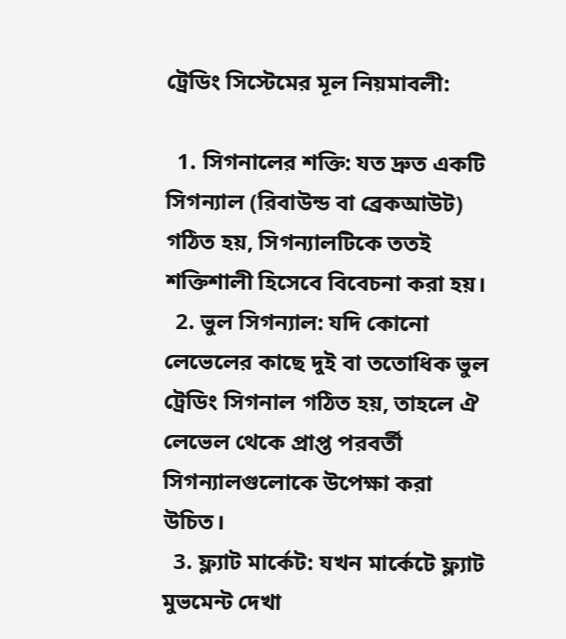ট্রেডিং সিস্টেমের মূল নিয়মাবলী:

  1. সিগনালের শক্তি: যত দ্রুত একটি সিগন্যাল (রিবাউন্ড বা ব্রেকআউট) গঠিত হয়, সিগন্যালটিকে ততই শক্তিশালী হিসেবে বিবেচনা করা হয়।
  2. ভুল সিগন্যাল: যদি কোনো লেভেলের কাছে দুই বা ততোধিক ভুল ট্রেডিং সিগনাল গঠিত হয়, তাহলে ঐ লেভেল থেকে প্রাপ্ত পরবর্তী সিগন্যালগুলোকে উপেক্ষা করা উচিত।
  3. ফ্ল্যাট মার্কেট: যখন মার্কেটে ফ্ল্যাট মুভমেন্ট দেখা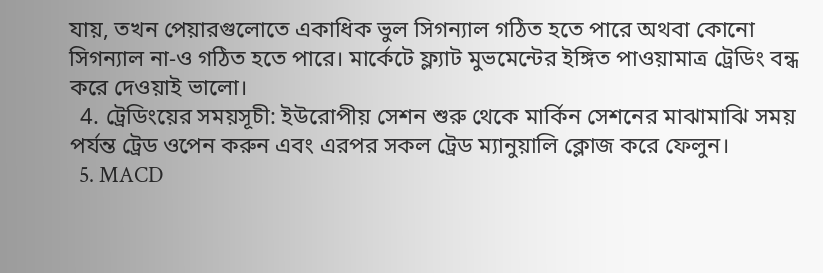যায়, তখন পেয়ারগুলোতে একাধিক ভুল সিগন্যাল গঠিত হতে পারে অথবা কোনো সিগন্যাল না-ও গঠিত হতে পারে। মার্কেটে ফ্ল্যাট মুভমেন্টের ইঙ্গিত পাওয়ামাত্র ট্রেডিং বন্ধ করে দেওয়াই ভালো।
  4. ট্রেডিংয়ের সময়সূচী: ইউরোপীয় সেশন শুরু থেকে মার্কিন সেশনের মাঝামাঝি সময় পর্যন্ত ট্রেড ওপেন করুন এবং এরপর সকল ট্রেড ম্যানুয়ালি ক্লোজ করে ফেলুন।
  5. MACD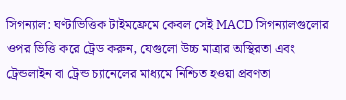সিগন্যাল: ঘণ্টাভিত্তিক টাইমফ্রেমে কেবল সেই MACD সিগন্যালগুলোর ওপর ভিত্তি করে ট্রেড করুন, যেগুলো উচ্চ মাত্রার অস্থিরতা এবং ট্রেন্ডলাইন বা ট্রেন্ড চ্যানেলের মাধ্যমে নিশ্চিত হওয়া প্রবণতা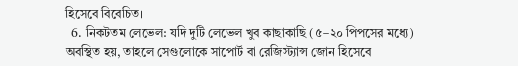হিসেবে বিবেচিত।
  6. নিকটতম লেভেল: যদি দুটি লেভেল খুব কাছাকাছি (৫–২০ পিপসের মধ্যে) অবস্থিত হয়, তাহলে সেগুলোকে সাপোর্ট বা রেজিস্ট্যান্স জোন হিসেবে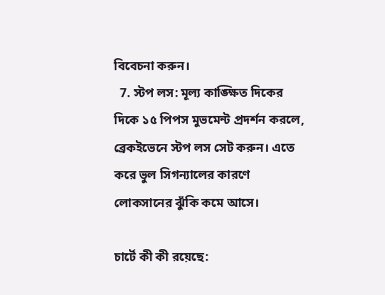বিবেচনা করুন।
  7. স্টপ লস: মূল্য কাঙ্ক্ষিত দিকের দিকে ১৫ পিপস মুভমেন্ট প্রদর্শন করলে, ব্রেকইভেনে স্টপ লস সেট করুন। এতে করে ভুল সিগন্যালের কারণে লোকসানের ঝুঁকি কমে আসে।

চার্টে কী কী রয়েছে: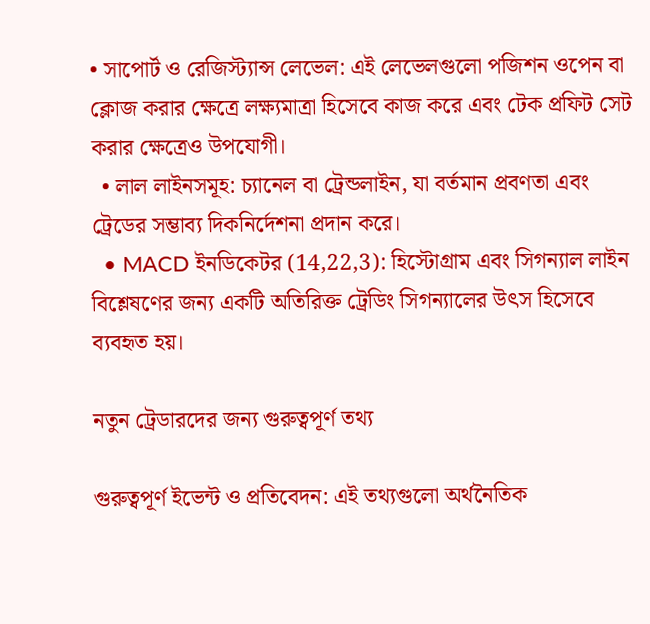• সাপোর্ট ও রেজিস্ট্যান্স লেভেল: এই লেভেলগুলো পজিশন ওপেন বা ক্লোজ করার ক্ষেত্রে লক্ষ্যমাত্রা হিসেবে কাজ করে এবং টেক প্রফিট সেট করার ক্ষেত্রেও উপযোগী।
  • লাল লাইনসমূহ: চ্যানেল বা ট্রেন্ডলাইন, যা বর্তমান প্রবণতা এবং ট্রেডের সম্ভাব্য দিকনির্দেশনা প্রদান করে।
  • MACD ইনডিকেটর (14,22,3): হিস্টোগ্রাম এবং সিগন্যাল লাইন বিশ্লেষণের জন্য একটি অতিরিক্ত ট্রেডিং সিগন্যালের উৎস হিসেবে ব্যবহৃত হয়।

নতুন ট্রেডারদের জন্য গুরুত্বপূর্ণ তথ্য

গুরুত্বপূর্ণ ইভেন্ট ও প্রতিবেদন: এই তথ্যগুলো অর্থনৈতিক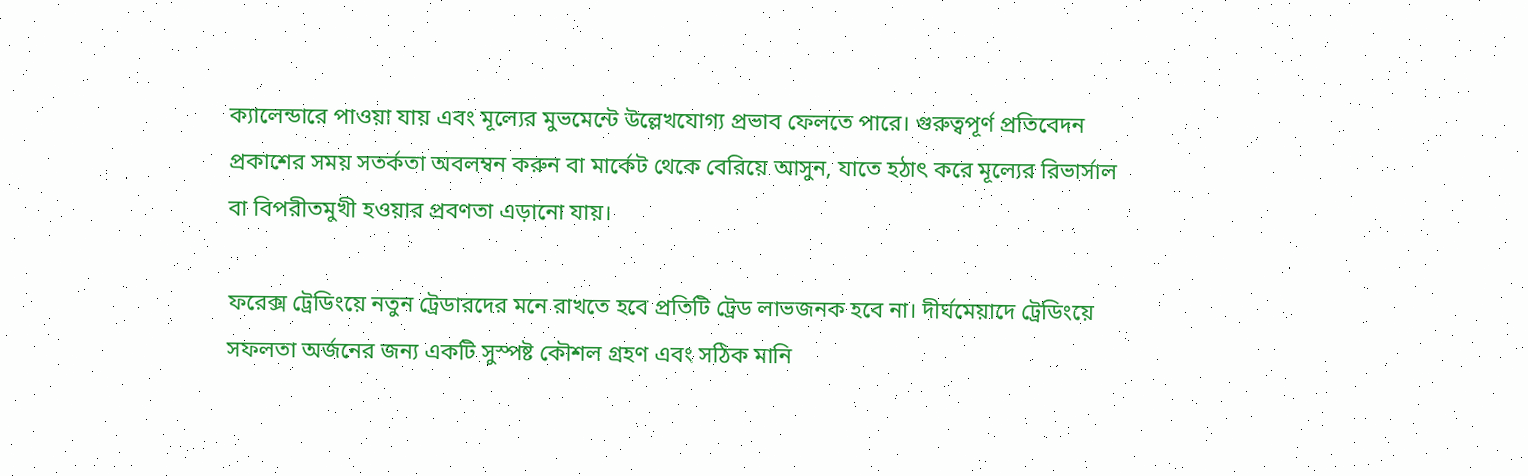ক্যালেন্ডারে পাওয়া যায় এবং মূল্যের মুভমেন্টে উল্লেখযোগ্য প্রভাব ফেলতে পারে। গুরুত্বপূর্ণ প্রতিবেদন প্রকাশের সময় সতর্কতা অবলম্বন করুন বা মার্কেট থেকে বেরিয়ে আসুন, যাতে হঠাৎ করে মূল্যের রিভার্সাল বা বিপরীতমুখী হওয়ার প্রবণতা এড়ানো যায়।

ফরেক্স ট্রেডিংয়ে নতুন ট্রেডারদের মনে রাখতে হবে প্রতিটি ট্রেড লাভজনক হবে না। দীর্ঘমেয়াদে ট্রেডিংয়ে সফলতা অর্জনের জন্য একটি সুস্পষ্ট কৌশল গ্রহণ এবং সঠিক মানি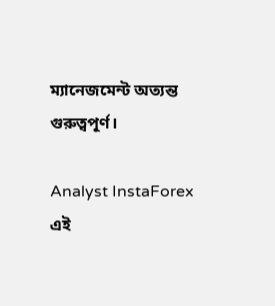ম্যানেজমেন্ট অত্যন্ত গুরুত্বপূর্ণ।

Analyst InstaForex
এই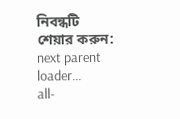নিবন্ধটি শেয়ার করুন:
next parent
loader...
all-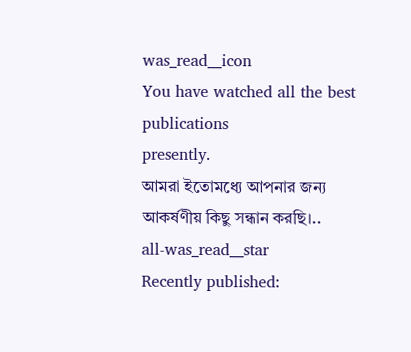was_read__icon
You have watched all the best publications
presently.
আমরা ইতোমধ্যে আপনার জন্য আকর্ষণীয় কিছু সন্ধান করছি।..
all-was_read__star
Recently published: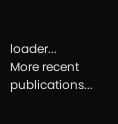loader...
More recent publications...